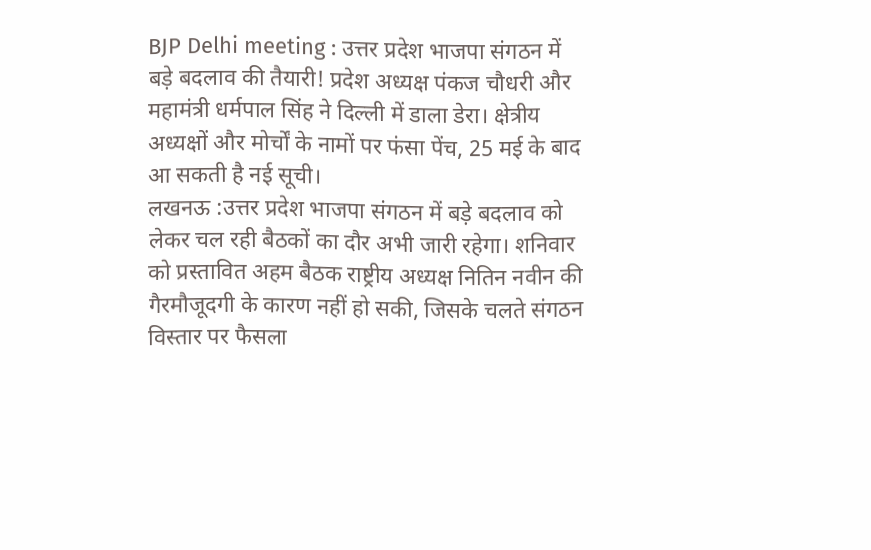BJP Delhi meeting : उत्तर प्रदेश भाजपा संगठन में बड़े बदलाव की तैयारी! प्रदेश अध्यक्ष पंकज चौधरी और महामंत्री धर्मपाल सिंह ने दिल्ली में डाला डेरा। क्षेत्रीय अध्यक्षों और मोर्चों के नामों पर फंसा पेंच, 25 मई के बाद आ सकती है नई सूची।
लखनऊ :उत्तर प्रदेश भाजपा संगठन में बड़े बदलाव को लेकर चल रही बैठकों का दौर अभी जारी रहेगा। शनिवार को प्रस्तावित अहम बैठक राष्ट्रीय अध्यक्ष नितिन नवीन की गैरमौजूदगी के कारण नहीं हो सकी, जिसके चलते संगठन विस्तार पर फैसला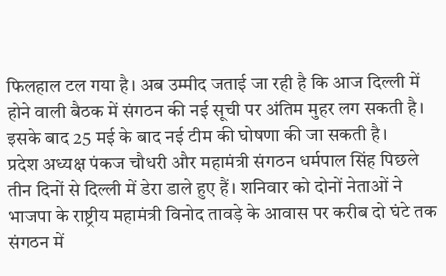फिलहाल टल गया है। अब उम्मीद जताई जा रही है कि आज दिल्ली में होने वाली बैठक में संगठन की नई सूची पर अंतिम मुहर लग सकती है। इसके बाद 25 मई के बाद नई टीम की घोषणा की जा सकती है।
प्रदेश अध्यक्ष पंकज चौधरी और महामंत्री संगठन धर्मपाल सिंह पिछले तीन दिनों से दिल्ली में डेरा डाले हुए हैं। शनिवार को दोनों नेताओं ने भाजपा के राष्ट्रीय महामंत्री विनोद तावड़े के आवास पर करीब दो घंटे तक संगठन में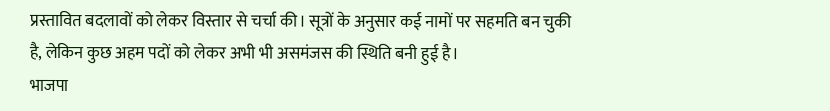प्रस्तावित बदलावों को लेकर विस्तार से चर्चा की। सूत्रों के अनुसार कई नामों पर सहमति बन चुकी है, लेकिन कुछ अहम पदों को लेकर अभी भी असमंजस की स्थिति बनी हुई है।
भाजपा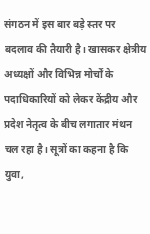संगठन में इस बार बड़े स्तर पर बदलाव की तैयारी है। खासकर क्षेत्रीय अध्यक्षों और विभिन्न मोर्चों के पदाधिकारियों को लेकर केंद्रीय और प्रदेश नेतृत्व के बीच लगातार मंथन चल रहा है। सूत्रों का कहना है कि युवा,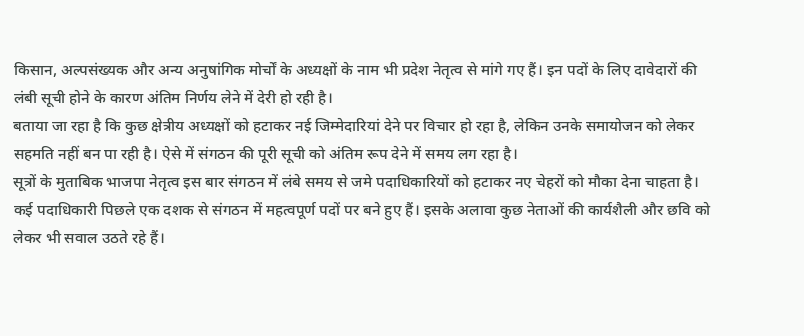किसान, अल्पसंख्यक और अन्य अनुषांगिक मोर्चों के अध्यक्षों के नाम भी प्रदेश नेतृत्व से मांगे गए हैं। इन पदों के लिए दावेदारों की लंबी सूची होने के कारण अंतिम निर्णय लेने में देरी हो रही है।
बताया जा रहा है कि कुछ क्षेत्रीय अध्यक्षों को हटाकर नई जिम्मेदारियां देने पर विचार हो रहा है, लेकिन उनके समायोजन को लेकर सहमति नहीं बन पा रही है। ऐसे में संगठन की पूरी सूची को अंतिम रूप देने में समय लग रहा है।
सूत्रों के मुताबिक भाजपा नेतृत्व इस बार संगठन में लंबे समय से जमे पदाधिकारियों को हटाकर नए चेहरों को मौका देना चाहता है। कई पदाधिकारी पिछले एक दशक से संगठन में महत्वपूर्ण पदों पर बने हुए हैं। इसके अलावा कुछ नेताओं की कार्यशैली और छवि को लेकर भी सवाल उठते रहे हैं।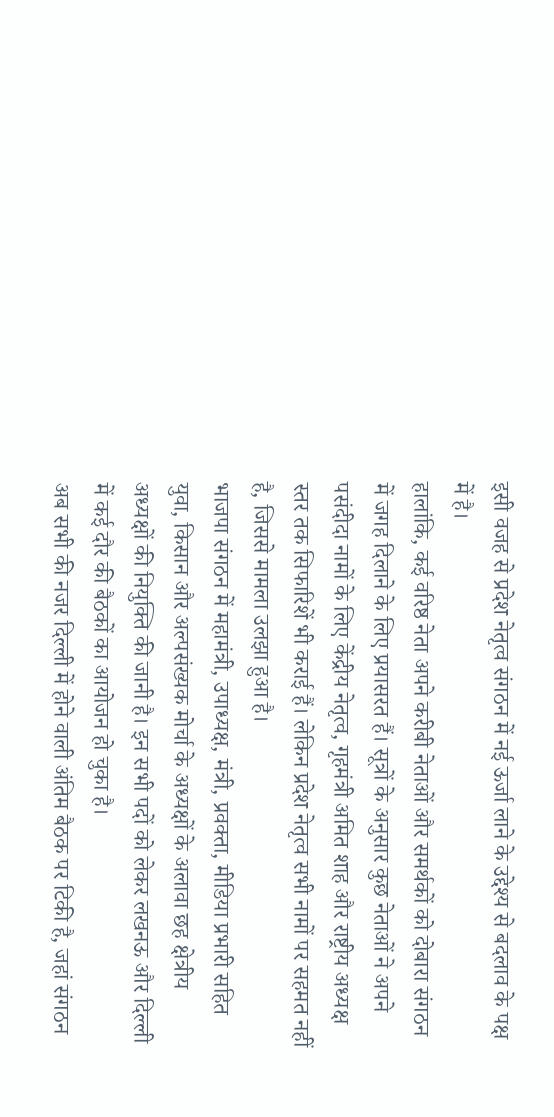इसी वजह से प्रदेश नेतृत्व संगठन में नई ऊर्जा लाने के उद्देश्य से बदलाव के पक्ष में है।
हालांकि, कई वरिष्ठ नेता अपने करीबी नेताओं और समर्थकों को दोबारा संगठन में जगह दिलाने के लिए प्रयासरत हैं। सूत्रों के अनुसार कुछ नेताओं ने अपने पसंदीदा नामों के लिए केंद्रीय नेतृत्व, गृहमंत्री अमित शाह और राष्ट्रीय अध्यक्ष स्तर तक सिफारिशें भी कराई हैं। लेकिन प्रदेश नेतृत्व सभी नामों पर सहमत नहीं है, जिससे मामला उलझा हुआ है।
भाजपा संगठन में महामंत्री, उपाध्यक्ष, मंत्री, प्रवक्ता, मीडिया प्रभारी सहित युवा, किसान और अल्पसंख्यक मोर्चा के अध्यक्षों के अलावा छह क्षेत्रीय अध्यक्षों की नियुक्ति की जानी है। इन सभी पदों को लेकर लखनऊ और दिल्ली में कई दौर की बैठकों का आयोजन हो चुका है।
अब सभी की नजर दिल्ली में होने वाली अंतिम बैठक पर टिकी है, जहां संगठन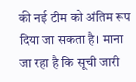की नई टीम को अंतिम रूप दिया जा सकता है। माना जा रहा है कि सूची जारी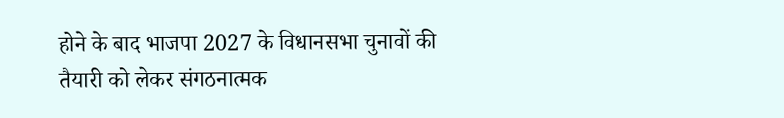होने के बाद भाजपा 2027 के विधानसभा चुनावों की तैयारी को लेकर संगठनात्मक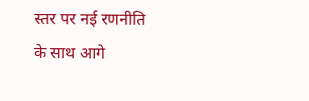स्तर पर नई रणनीति के साथ आगे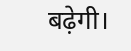बढ़ेगी।